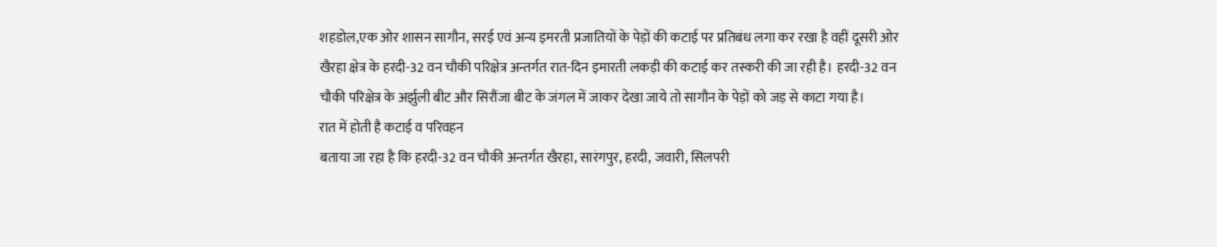शहडोल,एक ओर शासन सागौन, सरई एवं अन्य इमरती प्रजातियों के पेड़ों की कटाई पर प्रतिबंध लगा कर रखा है वहीं दूसरी ओर खैरहा क्षेत्र के हरदी-32 वन चौकी परिक्षेत्र अन्तर्गत रात-दिन इमारती लकड़ी की कटाई कर तस्करी की जा रही है। हरदी-32 वन चौकी परिक्षेत्र के अर्झुली बीट और सिरौंजा बीट के जंगल में जाकर देखा जाये तो सागौन के पेड़ों को जड़ से काटा गया है।
रात में होती है कटाई व परिवहन
बताया जा रहा है कि हरदी-32 वन चौकी अन्तर्गत खैरहा, सारंगपुर, हरदी, जवारी, सिलपरी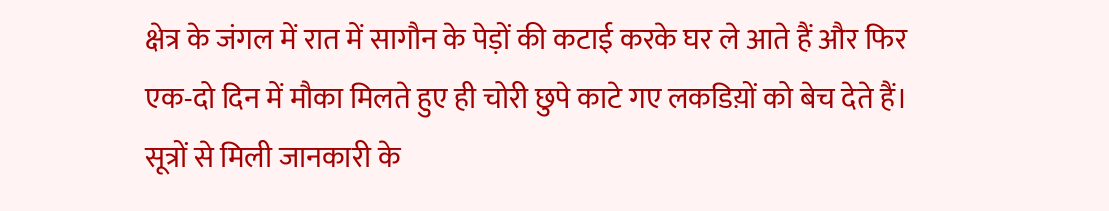क्षेत्र के जंगल में रात में सागौन के पेड़ों की कटाई करके घर ले आते हैं और फिर एक-दो दिन में मौका मिलते हुए ही चोरी छुपे काटे गए लकडिय़ों को बेच देते हैं। सूत्रों से मिली जानकारी के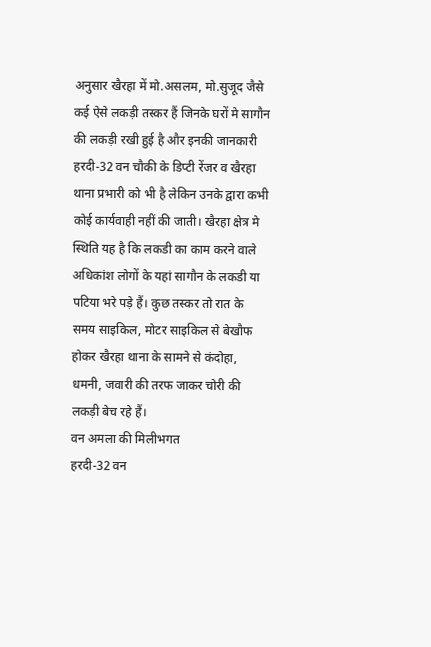अनुसार खैरहा में मो.असलम, मो.सुजूद जैसे कई ऐसे लकड़ी तस्कर हैं जिनके घरों मे सागौन की लकड़ी रखी हुई है और इनकी जानकारी हरदी-32 वन चौकी के डिप्टी रेंजर व खैरहा थाना प्रभारी को भी है लेकिन उनके द्वारा कभी कोई कार्यवाही नहीं की जाती। खैरहा क्षेत्र मे स्थिति यह है कि लकडी का काम करने वाले अधिकांश लोगों के यहां सागौन के लकडी या पटिया भरे पड़े हैं। कुछ तस्कर तो रात के समय साइकिल, मोटर साइकिल से बेखौफ होकर खैरहा थाना के सामने से कंदोहा, धमनी, जवारी की तरफ जाकर चोरी की लकड़ी बेच रहे हैं।
वन अमला की मिलीभगत
हरदी-32 वन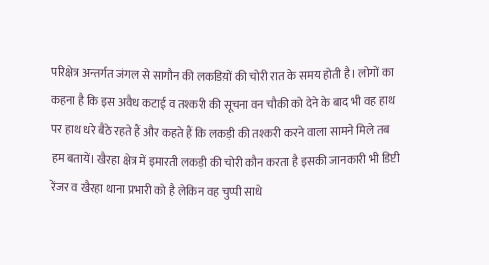परिक्षेत्र अन्तर्गत जंगल से सागौन की लकडिय़ों की चोरी रात के समय होती है। लोगों का कहना है कि इस अवैध कटाई व तश्करी की सूचना वन चौकी को देने के बाद भी वह हाथ पर हाथ धरे बैठे रहते हैं और कहते हैं कि लकड़ी की तश्करी करने वाला सामने मिले तब हम बतायें। खैरहा क्षेत्र में इमारती लकड़ी की चोरी कौन करता है इसकी जानकारी भी डिप्टी रेंजर व खैरहा थाना प्रभारी को है लेकिन वह चुप्पी साधे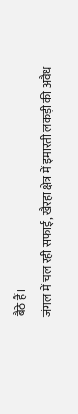बैठे हैं।
जंगल में चल रही सफाई, खैरहा क्षेत्र में इमारती लकड़ी की अवैध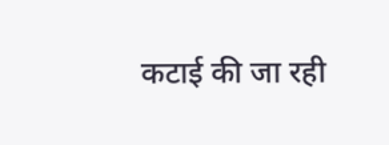कटाई की जा रही